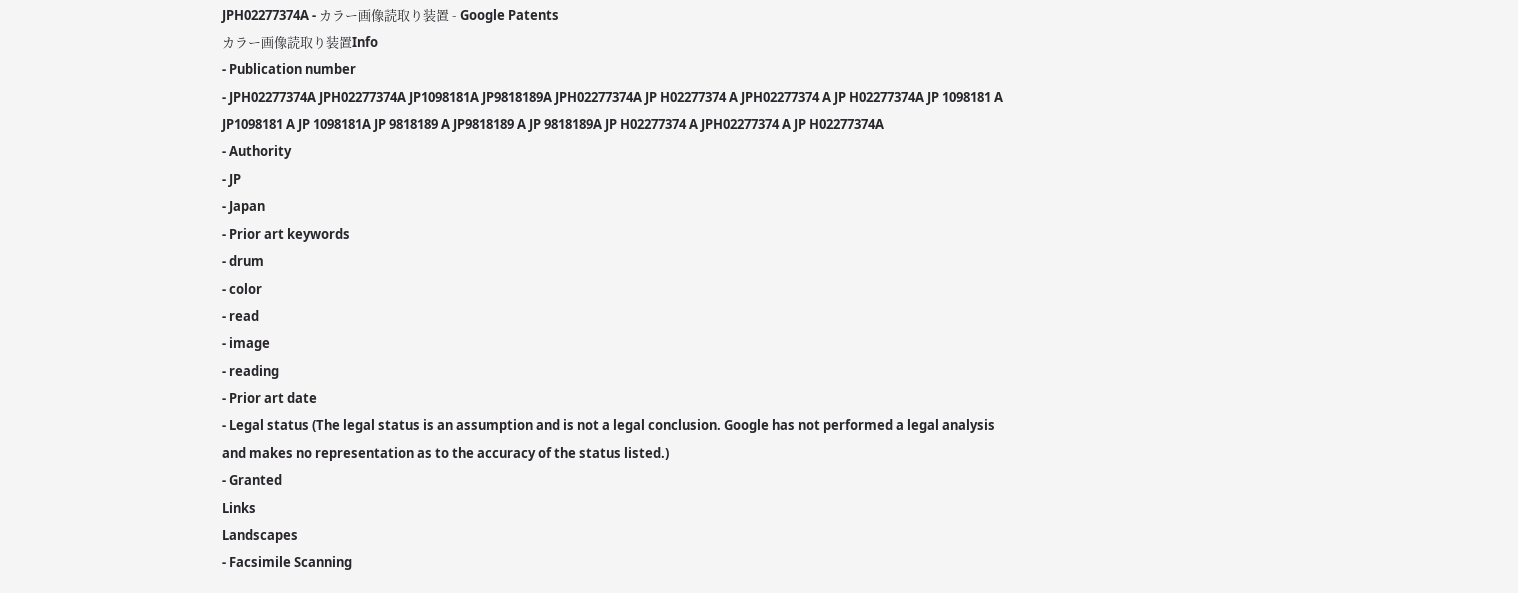JPH02277374A - カラー画像読取り装置 - Google Patents
カラー画像読取り装置Info
- Publication number
- JPH02277374A JPH02277374A JP1098181A JP9818189A JPH02277374A JP H02277374 A JPH02277374 A JP H02277374A JP 1098181 A JP1098181 A JP 1098181A JP 9818189 A JP9818189 A JP 9818189A JP H02277374 A JPH02277374 A JP H02277374A
- Authority
- JP
- Japan
- Prior art keywords
- drum
- color
- read
- image
- reading
- Prior art date
- Legal status (The legal status is an assumption and is not a legal conclusion. Google has not performed a legal analysis and makes no representation as to the accuracy of the status listed.)
- Granted
Links
Landscapes
- Facsimile Scanning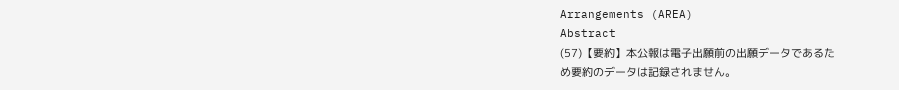Arrangements (AREA)
Abstract
(57)【要約】本公報は電子出願前の出願データであるた
め要約のデータは記録されません。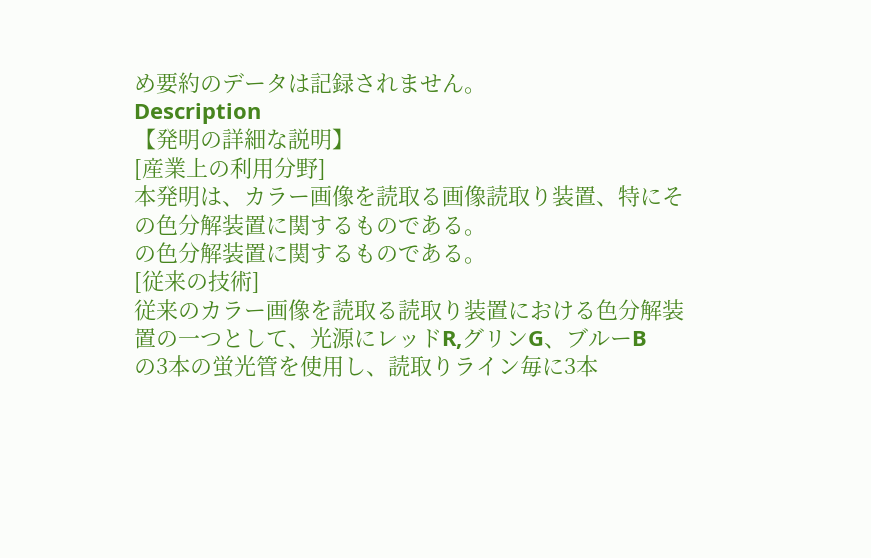め要約のデータは記録されません。
Description
【発明の詳細な説明】
[産業上の利用分野]
本発明は、カラー画像を読取る画像読取り装置、特にそ
の色分解装置に関するものである。
の色分解装置に関するものである。
[従来の技術]
従来のカラー画像を読取る読取り装置における色分解装
置の一つとして、光源にレッドR,グリンG、ブルーB
の3本の蛍光管を使用し、読取りライン毎に3本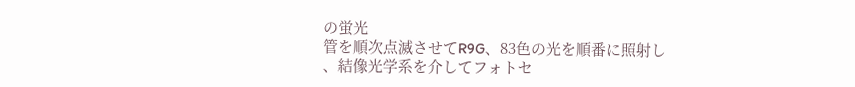の蛍光
管を順次点滅させてR9G、83色の光を順番に照射し
、結像光学系を介してフォトセ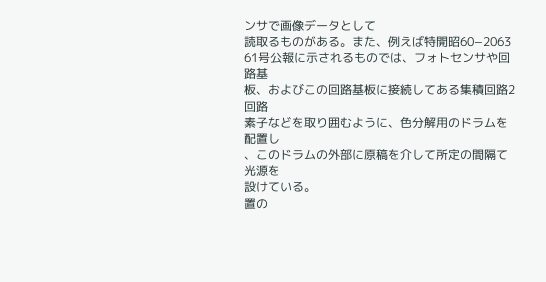ンサで画像データとして
読取るものがある。また、例えば特開昭60−2063
61号公報に示されるものでは、フォトセンサや回路基
板、およびこの回路基板に接続してある集積回路2回路
素子などを取り囲むように、色分解用のドラムを配置し
、このドラムの外部に原稿を介して所定の間隔て光源を
設けている。
置の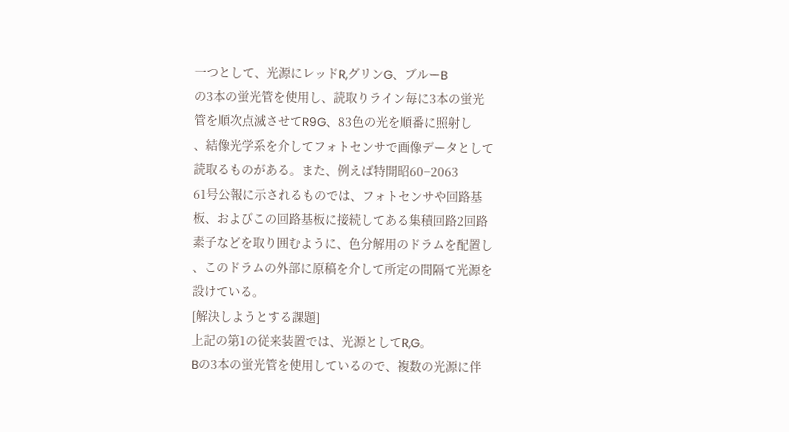一つとして、光源にレッドR,グリンG、ブルーB
の3本の蛍光管を使用し、読取りライン毎に3本の蛍光
管を順次点滅させてR9G、83色の光を順番に照射し
、結像光学系を介してフォトセンサで画像データとして
読取るものがある。また、例えば特開昭60−2063
61号公報に示されるものでは、フォトセンサや回路基
板、およびこの回路基板に接続してある集積回路2回路
素子などを取り囲むように、色分解用のドラムを配置し
、このドラムの外部に原稿を介して所定の間隔て光源を
設けている。
[解決しようとする課題]
上記の第1の従来装置では、光源としてR,G。
Bの3本の蛍光管を使用しているので、複数の光源に伴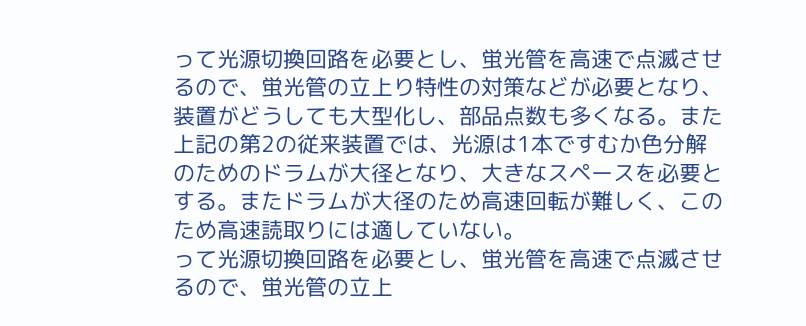って光源切換回路を必要とし、蛍光管を高速で点滅させ
るので、蛍光管の立上り特性の対策などが必要となり、
装置がどうしても大型化し、部品点数も多くなる。また
上記の第2の従来装置では、光源は1本ですむか色分解
のためのドラムが大径となり、大きなスペースを必要と
する。またドラムが大径のため高速回転が難しく、この
ため高速読取りには適していない。
って光源切換回路を必要とし、蛍光管を高速で点滅させ
るので、蛍光管の立上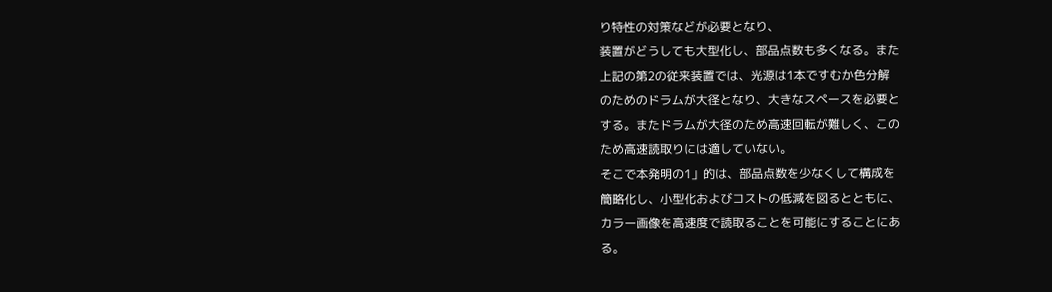り特性の対策などが必要となり、
装置がどうしても大型化し、部品点数も多くなる。また
上記の第2の従来装置では、光源は1本ですむか色分解
のためのドラムが大径となり、大きなスペースを必要と
する。またドラムが大径のため高速回転が難しく、この
ため高速読取りには適していない。
そこで本発明の1」的は、部品点数を少なくして構成を
簡略化し、小型化およびコストの低減を図るとともに、
カラー画像を高速度で読取ることを可能にすることにあ
る。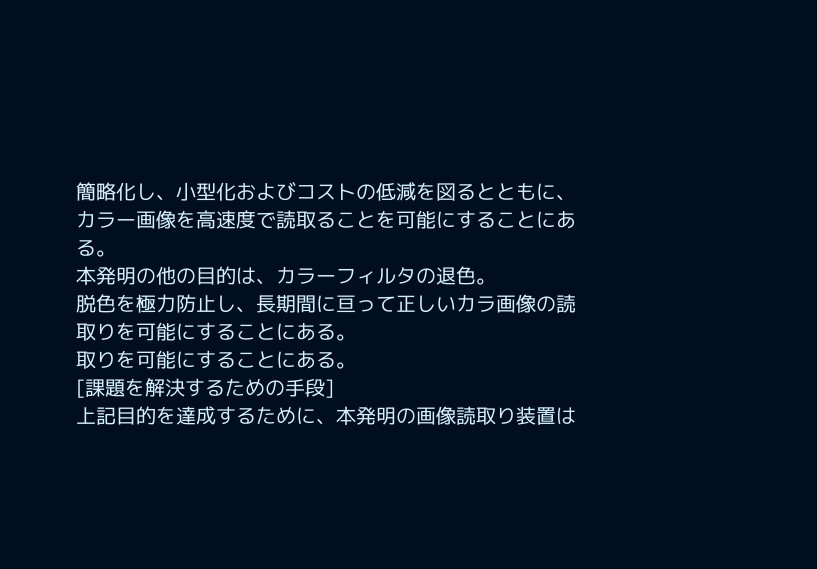簡略化し、小型化およびコストの低減を図るとともに、
カラー画像を高速度で読取ることを可能にすることにあ
る。
本発明の他の目的は、カラーフィルタの退色。
脱色を極力防止し、長期間に亘って正しいカラ画像の読
取りを可能にすることにある。
取りを可能にすることにある。
[課題を解決するための手段]
上記目的を達成するために、本発明の画像読取り装置は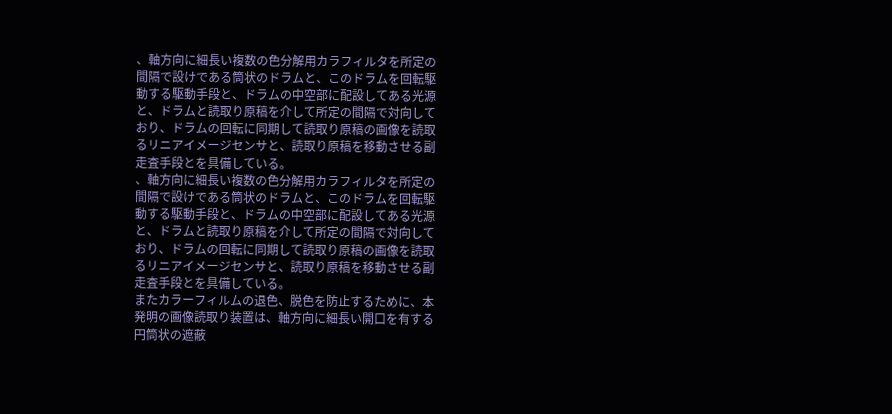、軸方向に細長い複数の色分解用カラフィルタを所定の
間隔で設けである筒状のドラムと、このドラムを回転駆
動する駆動手段と、ドラムの中空部に配設してある光源
と、ドラムと読取り原稿を介して所定の間隔で対向して
おり、ドラムの回転に同期して読取り原稿の画像を読取
るリニアイメージセンサと、読取り原稿を移動させる副
走査手段とを具備している。
、軸方向に細長い複数の色分解用カラフィルタを所定の
間隔で設けである筒状のドラムと、このドラムを回転駆
動する駆動手段と、ドラムの中空部に配設してある光源
と、ドラムと読取り原稿を介して所定の間隔で対向して
おり、ドラムの回転に同期して読取り原稿の画像を読取
るリニアイメージセンサと、読取り原稿を移動させる副
走査手段とを具備している。
またカラーフィルムの退色、脱色を防止するために、本
発明の画像読取り装置は、軸方向に細長い開口を有する
円筒状の遮蔽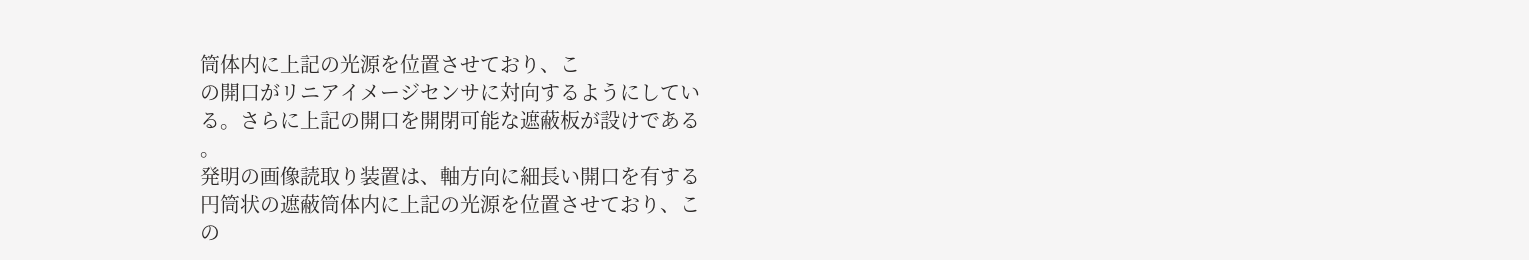筒体内に上記の光源を位置させており、こ
の開口がリニアイメージセンサに対向するようにしてい
る。さらに上記の開口を開閉可能な遮蔽板が設けである
。
発明の画像読取り装置は、軸方向に細長い開口を有する
円筒状の遮蔽筒体内に上記の光源を位置させており、こ
の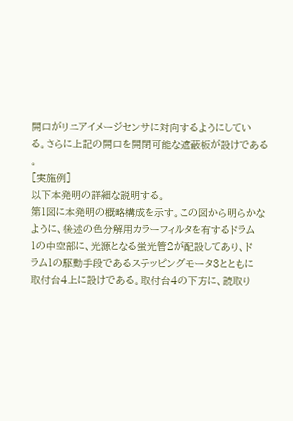開口がリニアイメージセンサに対向するようにしてい
る。さらに上記の開口を開閉可能な遮蔽板が設けである
。
[実施例]
以下本発明の詳細な説明する。
第1図に本発明の概略構成を示す。この図から明らかな
ように、後述の色分解用カラーフィルタを有するドラム
1の中空部に、光源となる蛍光管2が配設してあり、ド
ラム1の駆動手段であるステッピングモータ3とともに
取付台4上に設けである。取付台4の下方に、読取り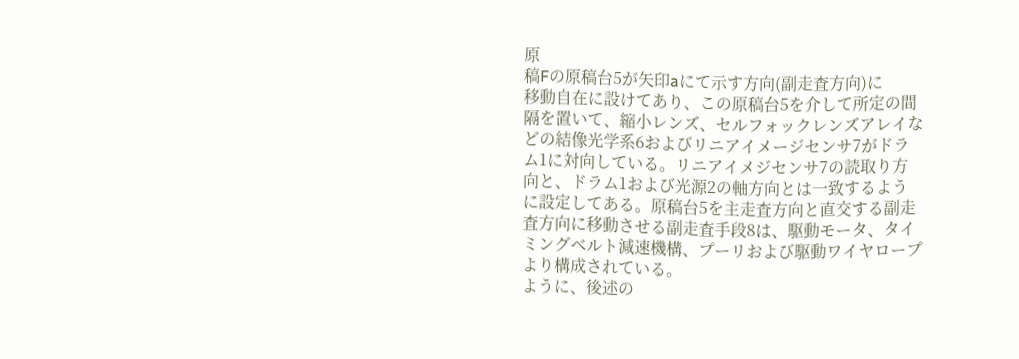原
稿Fの原稿台5が矢印aにて示す方向(副走査方向)に
移動自在に設けてあり、この原稿台5を介して所定の間
隔を置いて、縮小レンズ、セルフォックレンズアレイな
どの結像光学系6およびリニアイメージセンサ7がドラ
ム1に対向している。リニアイメジセンサ7の読取り方
向と、ドラム1および光源2の軸方向とは一致するよう
に設定してある。原稿台5を主走査方向と直交する副走
査方向に移動させる副走査手段8は、駆動モータ、タイ
ミングベルト減速機構、プーリおよび駆動ワイヤロープ
より構成されている。
ように、後述の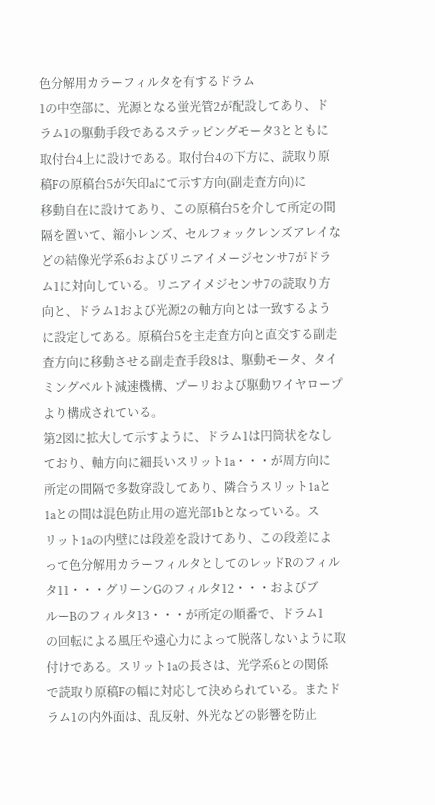色分解用カラーフィルタを有するドラム
1の中空部に、光源となる蛍光管2が配設してあり、ド
ラム1の駆動手段であるステッピングモータ3とともに
取付台4上に設けである。取付台4の下方に、読取り原
稿Fの原稿台5が矢印aにて示す方向(副走査方向)に
移動自在に設けてあり、この原稿台5を介して所定の間
隔を置いて、縮小レンズ、セルフォックレンズアレイな
どの結像光学系6およびリニアイメージセンサ7がドラ
ム1に対向している。リニアイメジセンサ7の読取り方
向と、ドラム1および光源2の軸方向とは一致するよう
に設定してある。原稿台5を主走査方向と直交する副走
査方向に移動させる副走査手段8は、駆動モータ、タイ
ミングベルト減速機構、プーリおよび駆動ワイヤロープ
より構成されている。
第2図に拡大して示すように、ドラム1は円筒状をなし
ており、軸方向に細長いスリット1a・・・が周方向に
所定の間隔で多数穿設してあり、隣合うスリット1aと
1aとの間は混色防止用の遮光部1bとなっている。ス
リット1aの内壁には段差を設けてあり、この段差によ
って色分解用カラーフィルタとしてのレッドRのフィル
タ11・・・グリーンGのフィルタ12・・・およびブ
ルーBのフィルタ13・・・が所定の順番で、ドラム1
の回転による風圧や遠心力によって脱落しないように取
付けである。スリット1aの長さは、光学系6との関係
で読取り原稿Fの幅に対応して決められている。またド
ラム1の内外面は、乱反射、外光などの影響を防止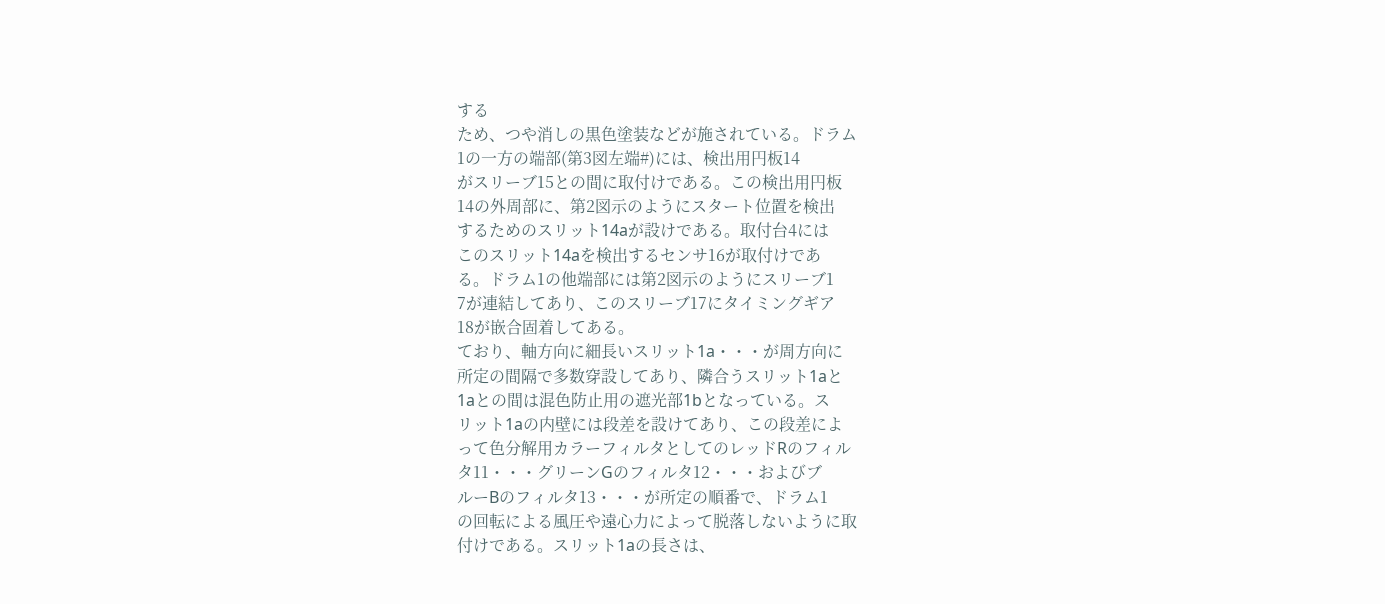する
ため、つや消しの黒色塗装などが施されている。ドラム
1の一方の端部(第3図左端#)には、検出用円板14
がスリーブ15との間に取付けである。この検出用円板
14の外周部に、第2図示のようにスタート位置を検出
するためのスリット14aが設けである。取付台4には
このスリット14aを検出するセンサ16が取付けであ
る。ドラム1の他端部には第2図示のようにスリーブ1
7が連結してあり、このスリーブ17にタイミングギア
18が嵌合固着してある。
ており、軸方向に細長いスリット1a・・・が周方向に
所定の間隔で多数穿設してあり、隣合うスリット1aと
1aとの間は混色防止用の遮光部1bとなっている。ス
リット1aの内壁には段差を設けてあり、この段差によ
って色分解用カラーフィルタとしてのレッドRのフィル
タ11・・・グリーンGのフィルタ12・・・およびブ
ルーBのフィルタ13・・・が所定の順番で、ドラム1
の回転による風圧や遠心力によって脱落しないように取
付けである。スリット1aの長さは、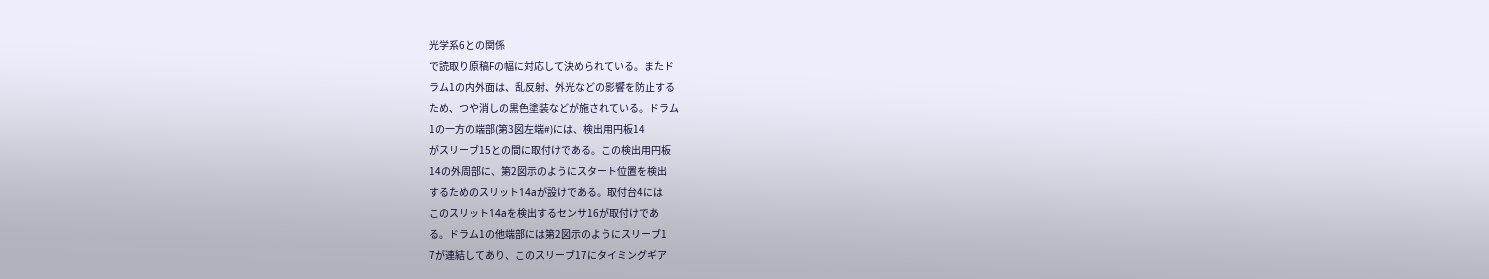光学系6との関係
で読取り原稿Fの幅に対応して決められている。またド
ラム1の内外面は、乱反射、外光などの影響を防止する
ため、つや消しの黒色塗装などが施されている。ドラム
1の一方の端部(第3図左端#)には、検出用円板14
がスリーブ15との間に取付けである。この検出用円板
14の外周部に、第2図示のようにスタート位置を検出
するためのスリット14aが設けである。取付台4には
このスリット14aを検出するセンサ16が取付けであ
る。ドラム1の他端部には第2図示のようにスリーブ1
7が連結してあり、このスリーブ17にタイミングギア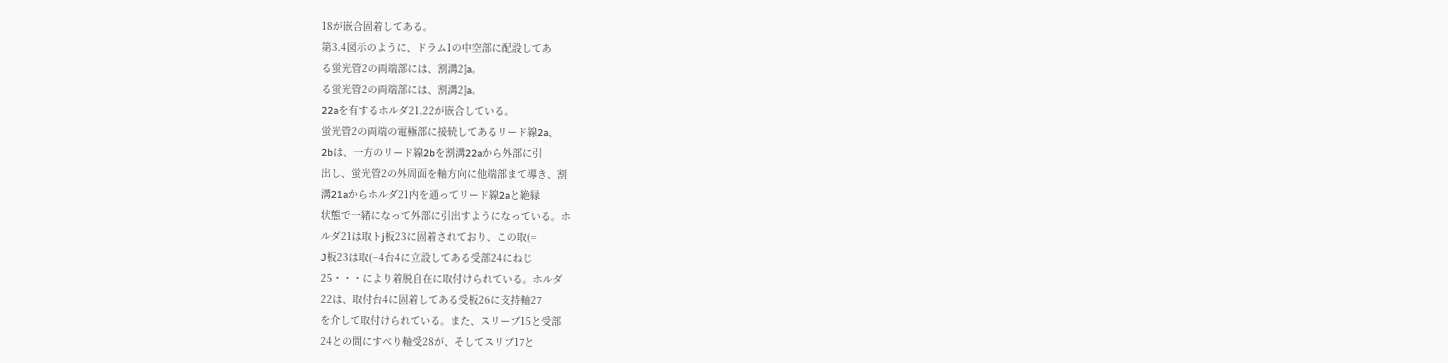18が嵌合固着してある。
第3.4図示のように、ドラム1の中空部に配設してあ
る蛍光管2の両端部には、割溝2]a。
る蛍光管2の両端部には、割溝2]a。
22aを有するホルダ21.22が嵌合している。
蛍光管2の両端の電極部に接続してあるリード線2a、
2bは、一方のリード線2bを割溝22aから外部に引
出し、蛍光管2の外周面を軸方向に他端部まて導き、割
溝21aからホルダ21内を通ってリード線2aと絶縁
状態で一緒になって外部に引出すようになっている。ホ
ルダ21は取トj板23に固着されており、この取(=
J板23は取(−4台4に立設してある受部24にねじ
25・・・により着脱自在に取付けられている。ホルダ
22は、取付台4に固着してある受板26に支持軸27
を介して取付けられている。また、スリーブ15と受部
24との間にすべり軸受28が、そしてスリブ17と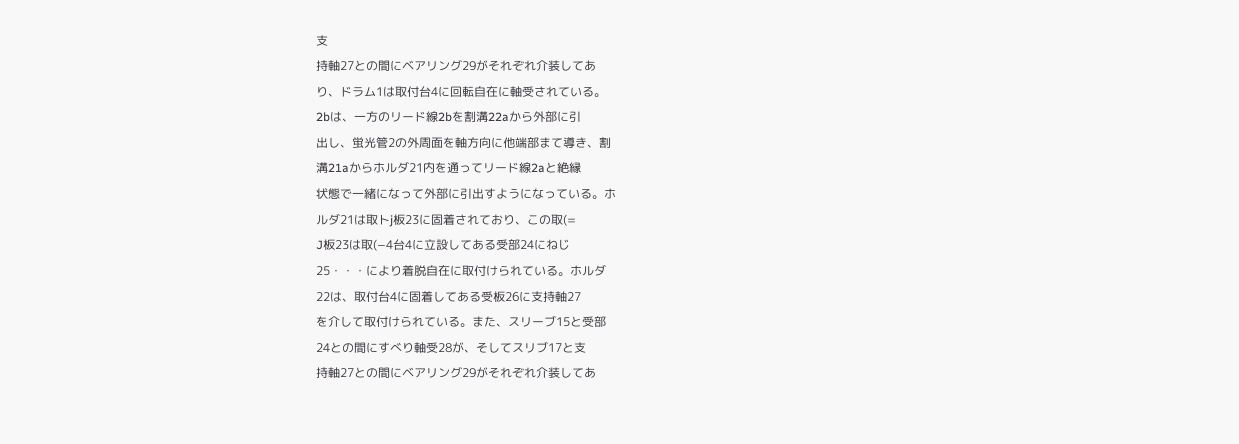支
持軸27との間にベアリング29がそれぞれ介装してあ
り、ドラム1は取付台4に回転自在に軸受されている。
2bは、一方のリード線2bを割溝22aから外部に引
出し、蛍光管2の外周面を軸方向に他端部まて導き、割
溝21aからホルダ21内を通ってリード線2aと絶縁
状態で一緒になって外部に引出すようになっている。ホ
ルダ21は取トj板23に固着されており、この取(=
J板23は取(−4台4に立設してある受部24にねじ
25・・・により着脱自在に取付けられている。ホルダ
22は、取付台4に固着してある受板26に支持軸27
を介して取付けられている。また、スリーブ15と受部
24との間にすべり軸受28が、そしてスリブ17と支
持軸27との間にベアリング29がそれぞれ介装してあ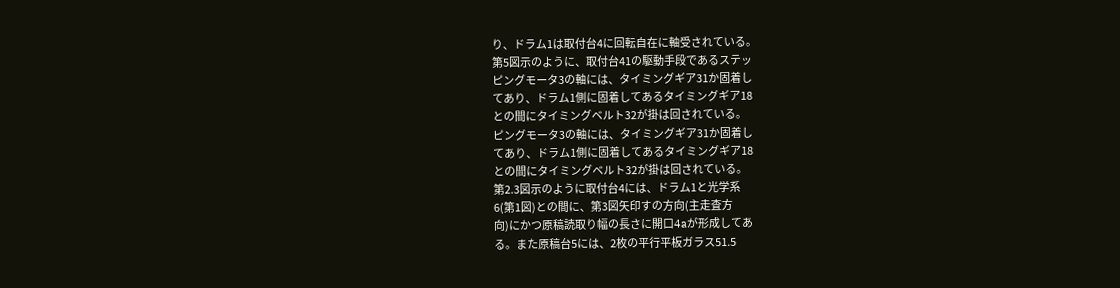り、ドラム1は取付台4に回転自在に軸受されている。
第5図示のように、取付台41の駆動手段であるステッ
ピングモータ3の軸には、タイミングギア31か固着し
てあり、ドラム1側に固着してあるタイミングギア18
との間にタイミングベルト32が掛は回されている。
ピングモータ3の軸には、タイミングギア31か固着し
てあり、ドラム1側に固着してあるタイミングギア18
との間にタイミングベルト32が掛は回されている。
第2.3図示のように取付台4には、ドラム1と光学系
6(第1図)との間に、第3図矢印すの方向(主走査方
向)にかつ原稿読取り幅の長さに開口4aが形成してあ
る。また原稿台5には、2枚の平行平板ガラス51.5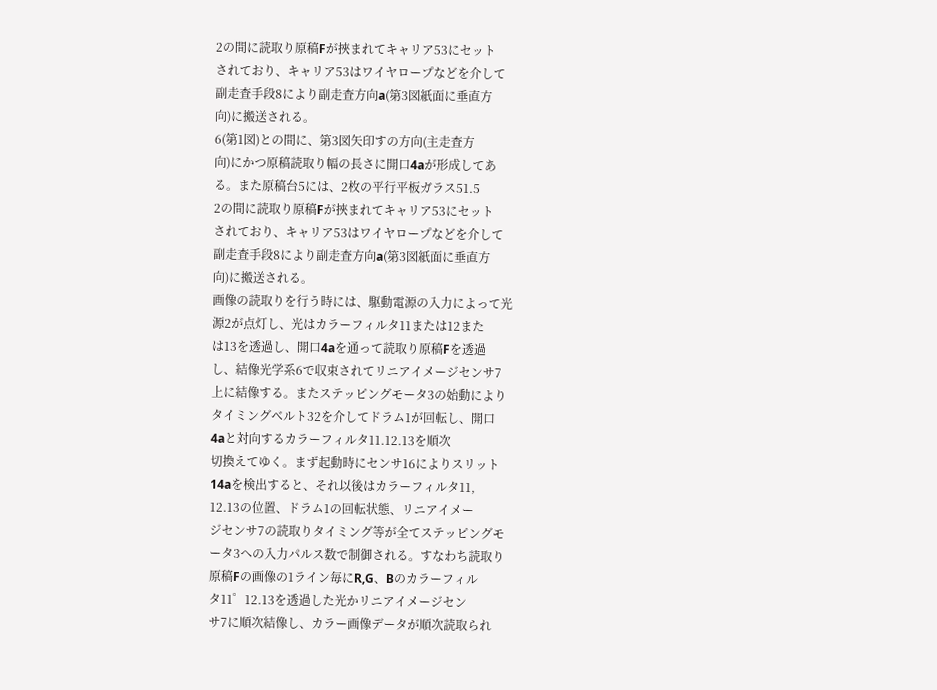2の間に読取り原稿Fが挾まれてキャリア53にセット
されており、キャリア53はワイヤロープなどを介して
副走査手段8により副走査方向a(第3図紙面に垂直方
向)に搬送される。
6(第1図)との間に、第3図矢印すの方向(主走査方
向)にかつ原稿読取り幅の長さに開口4aが形成してあ
る。また原稿台5には、2枚の平行平板ガラス51.5
2の間に読取り原稿Fが挾まれてキャリア53にセット
されており、キャリア53はワイヤロープなどを介して
副走査手段8により副走査方向a(第3図紙面に垂直方
向)に搬送される。
画像の読取りを行う時には、駆動電源の入力によって光
源2が点灯し、光はカラーフィルタ11または12また
は13を透過し、開口4aを通って読取り原稿Fを透過
し、結像光学系6で収束されてリニアイメージセンサ7
上に結像する。またステッピングモータ3の始動により
タイミングベルト32を介してドラム1が回転し、開口
4aと対向するカラーフィルタ11.12.13を順次
切換えてゆく。まず起動時にセンサ16によりスリット
14aを検出すると、それ以後はカラーフィルタ11,
12.13の位置、ドラム1の回転状態、リニアイメー
ジセンサ7の読取りタイミング等が全てステッピングモ
ータ3への入力パルス数で制御される。すなわち読取り
原稿Fの画像の1ライン毎にR,G、Bのカラーフィル
タ11゜12.13を透過した光かリニアイメージセン
サ7に順次結像し、カラー画像データが順次読取られ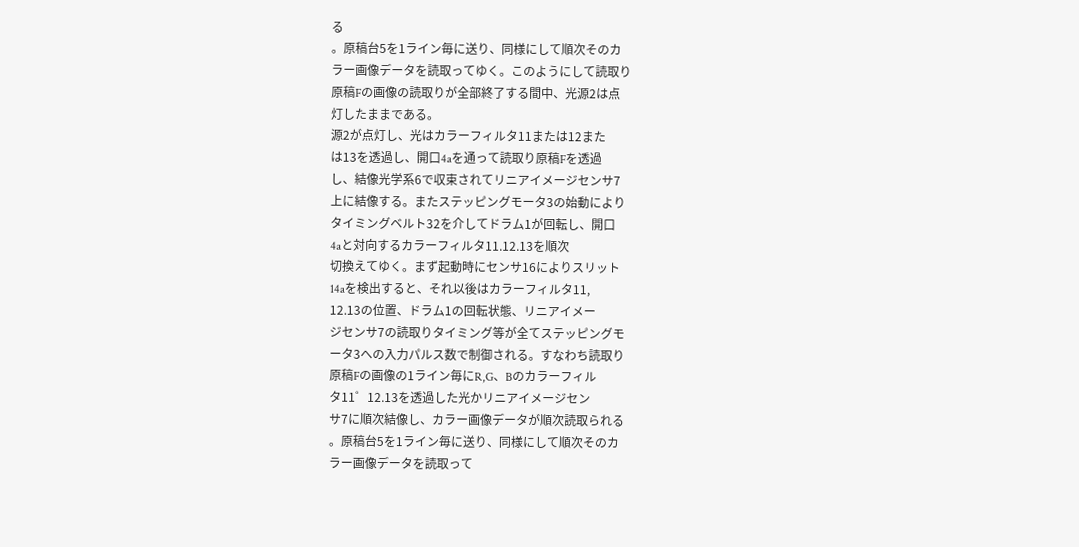る
。原稿台5を1ライン毎に送り、同様にして順次そのカ
ラー画像データを読取ってゆく。このようにして読取り
原稿Fの画像の読取りが全部終了する間中、光源2は点
灯したままである。
源2が点灯し、光はカラーフィルタ11または12また
は13を透過し、開口4aを通って読取り原稿Fを透過
し、結像光学系6で収束されてリニアイメージセンサ7
上に結像する。またステッピングモータ3の始動により
タイミングベルト32を介してドラム1が回転し、開口
4aと対向するカラーフィルタ11.12.13を順次
切換えてゆく。まず起動時にセンサ16によりスリット
14aを検出すると、それ以後はカラーフィルタ11,
12.13の位置、ドラム1の回転状態、リニアイメー
ジセンサ7の読取りタイミング等が全てステッピングモ
ータ3への入力パルス数で制御される。すなわち読取り
原稿Fの画像の1ライン毎にR,G、Bのカラーフィル
タ11゜12.13を透過した光かリニアイメージセン
サ7に順次結像し、カラー画像データが順次読取られる
。原稿台5を1ライン毎に送り、同様にして順次そのカ
ラー画像データを読取って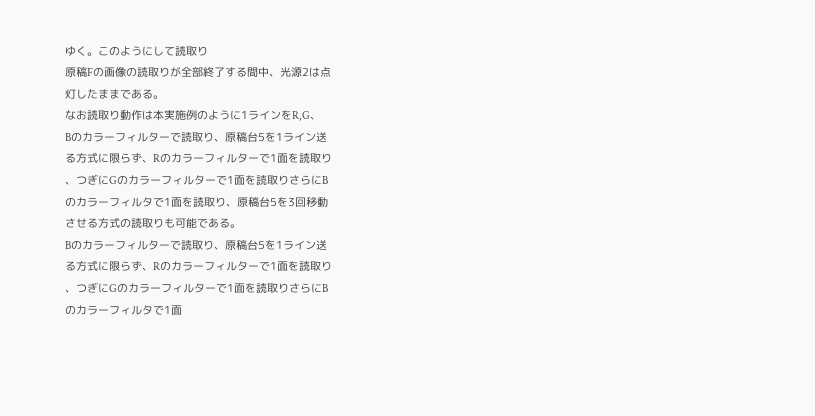ゆく。このようにして読取り
原稿Fの画像の読取りが全部終了する間中、光源2は点
灯したままである。
なお読取り動作は本実施例のように1ラインをR,G、
Bのカラーフィルターで読取り、原稿台5を1ライン送
る方式に限らず、Rのカラーフィルターで1面を読取り
、つぎにGのカラーフィルターで1面を読取りさらにB
のカラーフィルタで1面を読取り、原稿台5を3回移動
させる方式の読取りも可能である。
Bのカラーフィルターで読取り、原稿台5を1ライン送
る方式に限らず、Rのカラーフィルターで1面を読取り
、つぎにGのカラーフィルターで1面を読取りさらにB
のカラーフィルタで1面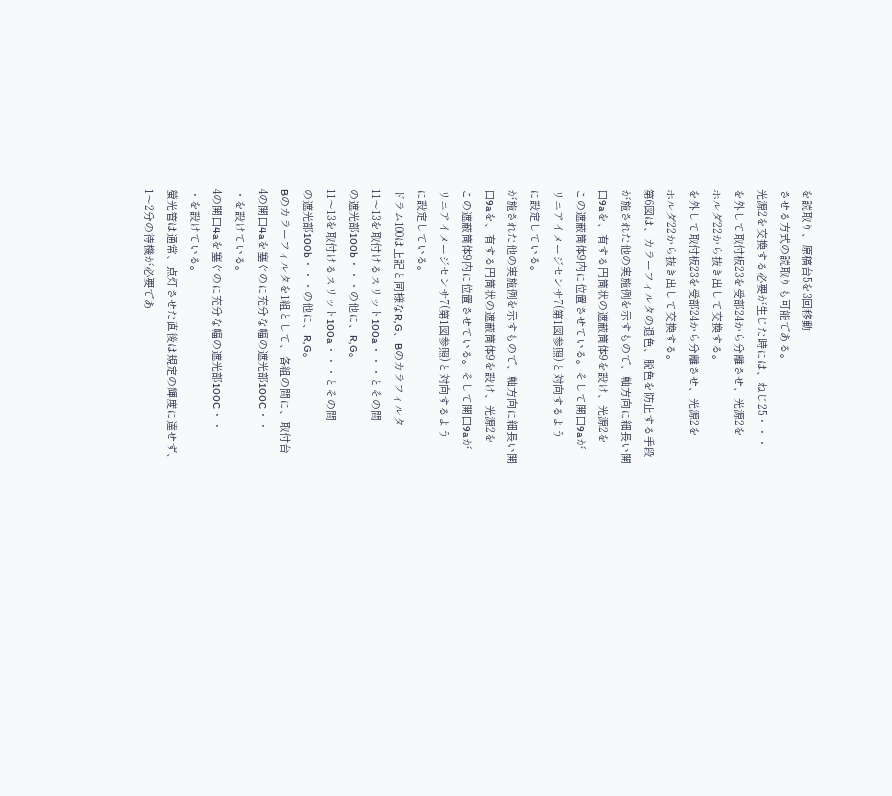を読取り、原稿台5を3回移動
させる方式の読取りも可能である。
光源2を交換する必要が生じた時には、ねじ25・・・
を外して取付板23を受部24から分離させ、光源2を
ホルダ22から抜き出して交換する。
を外して取付板23を受部24から分離させ、光源2を
ホルダ22から抜き出して交換する。
第6図は、カラーフィルタの退色、脱色を防止する手段
が施された他の実施例を示すもので、軸方向に細長い開
口9aを、有する円筒状の遮蔽筒体9を設け、光源2を
この遮蔽筒体9内に位置させている。そして開口9aが
リニアイメージセンサ7(第1図参照)と対向するよう
に設定している。
が施された他の実施例を示すもので、軸方向に細長い開
口9aを、有する円筒状の遮蔽筒体9を設け、光源2を
この遮蔽筒体9内に位置させている。そして開口9aが
リニアイメージセンサ7(第1図参照)と対向するよう
に設定している。
ドラム100は上記と同様なR,G、Bのカラフィルタ
11〜13を取付けるスリット100a・・・とその間
の遮光部100b・・・の他に、R,G。
11〜13を取付けるスリット100a・・・とその間
の遮光部100b・・・の他に、R,G。
Bのカラーフィルタを1組として、各組の間に、取付台
4の開口4aを塞ぐのに充分な幅の遮光部100C・・
・を設けている。
4の開口4aを塞ぐのに充分な幅の遮光部100C・・
・を設けている。
螢光管は通常、点灯させた直後は規定の輝度に達せず、
1〜2分の待機が必要であ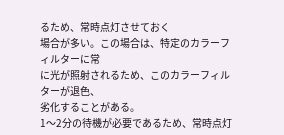るため、常時点灯させておく
場合が多い。この場合は、特定のカラーフィルターに常
に光が照射されるため、このカラーフィルターが退色、
劣化することがある。
1〜2分の待機が必要であるため、常時点灯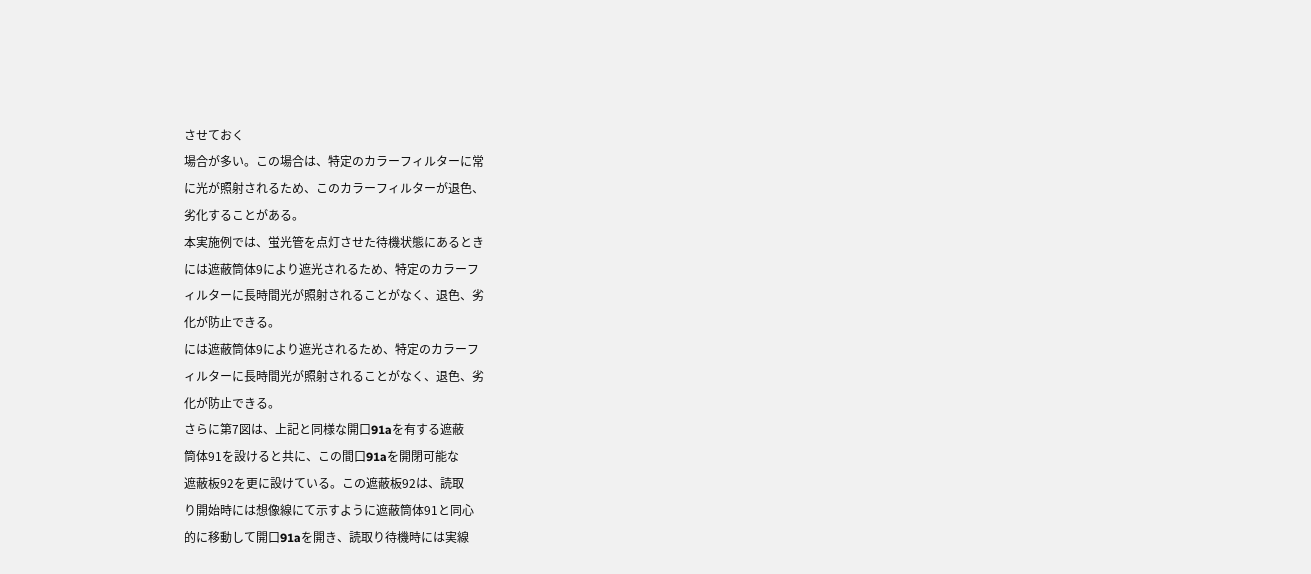させておく
場合が多い。この場合は、特定のカラーフィルターに常
に光が照射されるため、このカラーフィルターが退色、
劣化することがある。
本実施例では、蛍光管を点灯させた待機状態にあるとき
には遮蔽筒体9により遮光されるため、特定のカラーフ
ィルターに長時間光が照射されることがなく、退色、劣
化が防止できる。
には遮蔽筒体9により遮光されるため、特定のカラーフ
ィルターに長時間光が照射されることがなく、退色、劣
化が防止できる。
さらに第7図は、上記と同様な開口91aを有する遮蔽
筒体91を設けると共に、この間口91aを開閉可能な
遮蔽板92を更に設けている。この遮蔽板92は、読取
り開始時には想像線にて示すように遮蔽筒体91と同心
的に移動して開口91aを開き、読取り待機時には実線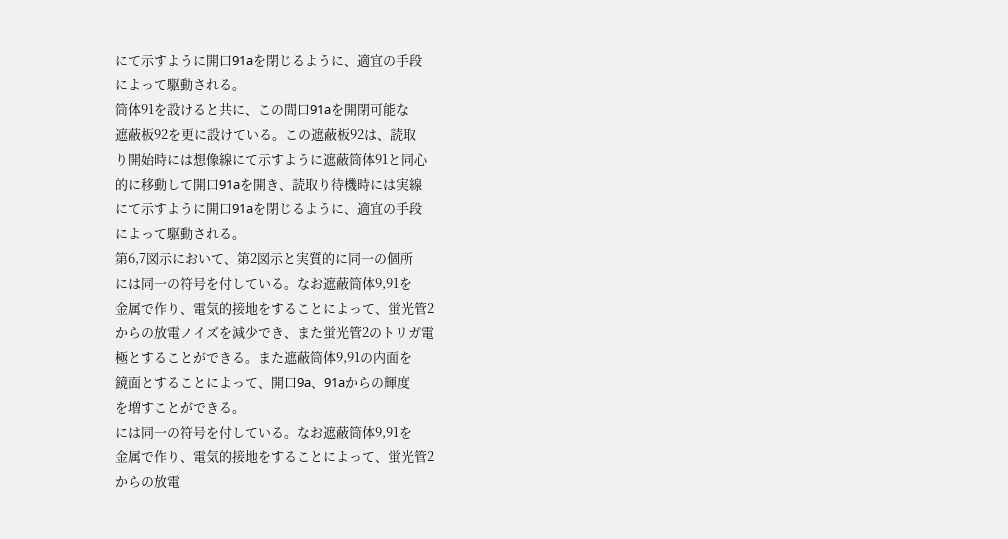にて示すように開口91aを閉じるように、適宜の手段
によって駆動される。
筒体91を設けると共に、この間口91aを開閉可能な
遮蔽板92を更に設けている。この遮蔽板92は、読取
り開始時には想像線にて示すように遮蔽筒体91と同心
的に移動して開口91aを開き、読取り待機時には実線
にて示すように開口91aを閉じるように、適宜の手段
によって駆動される。
第6,7図示において、第2図示と実質的に同一の個所
には同一の符号を付している。なお遮蔽筒体9,91を
金属で作り、電気的接地をすることによって、蛍光管2
からの放電ノイズを減少でき、また蛍光管2のトリガ電
極とすることができる。また遮蔽筒体9,91の内面を
鏡面とすることによって、開口9a、91aからの輝度
を増すことができる。
には同一の符号を付している。なお遮蔽筒体9,91を
金属で作り、電気的接地をすることによって、蛍光管2
からの放電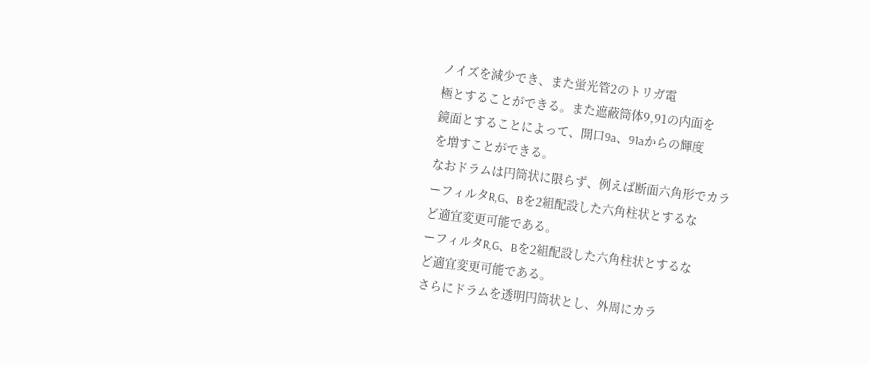ノイズを減少でき、また蛍光管2のトリガ電
極とすることができる。また遮蔽筒体9,91の内面を
鏡面とすることによって、開口9a、91aからの輝度
を増すことができる。
なおドラムは円筒状に限らず、例えば断面六角形でカラ
ーフィルタR,G、Bを2組配設した六角柱状とするな
ど適宜変更可能である。
ーフィルタR,G、Bを2組配設した六角柱状とするな
ど適宜変更可能である。
さらにドラムを透明円筒状とし、外周にカラ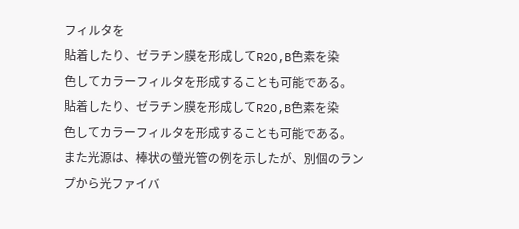フィルタを
貼着したり、ゼラチン膜を形成してR2O,B色素を染
色してカラーフィルタを形成することも可能である。
貼着したり、ゼラチン膜を形成してR2O,B色素を染
色してカラーフィルタを形成することも可能である。
また光源は、棒状の螢光管の例を示したが、別個のラン
プから光ファイバ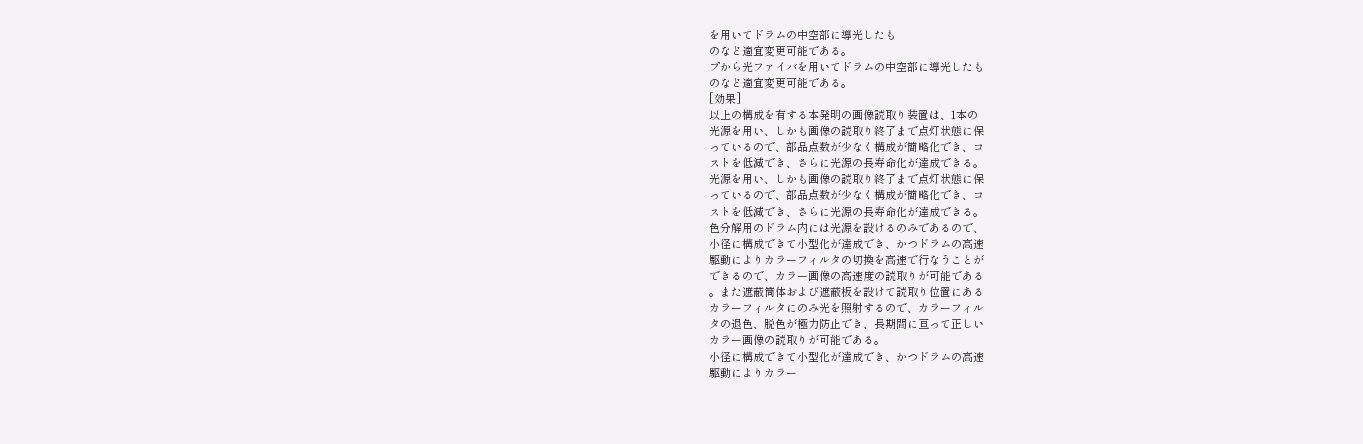を用いてドラムの中空部に導光したも
のなど適宜変更可能である。
プから光ファイバを用いてドラムの中空部に導光したも
のなど適宜変更可能である。
[効果]
以上の構成を有する本発明の画像読取り装置は、1本の
光源を用い、しかも画像の読取り終了まで点灯状態に保
っているので、部品点数が少なく構成が簡略化でき、コ
ストを低減でき、さらに光源の長寿命化が達成できる。
光源を用い、しかも画像の読取り終了まで点灯状態に保
っているので、部品点数が少なく構成が簡略化でき、コ
ストを低減でき、さらに光源の長寿命化が達成できる。
色分解用のドラム内には光源を設けるのみであるので、
小径に構成できて小型化が達成でき、かつドラムの高速
駆動によりカラーフィルタの切換を高速で行なうことが
できるので、カラー画像の高速度の読取りが可能である
。また遮蔽筒体および遮蔽板を設けて読取り位置にある
カラーフィルタにのみ光を照射するので、カラーフィル
タの退色、脱色が極力防止でき、長期間に亘って正しい
カラー画像の読取りが可能である。
小径に構成できて小型化が達成でき、かつドラムの高速
駆動によりカラー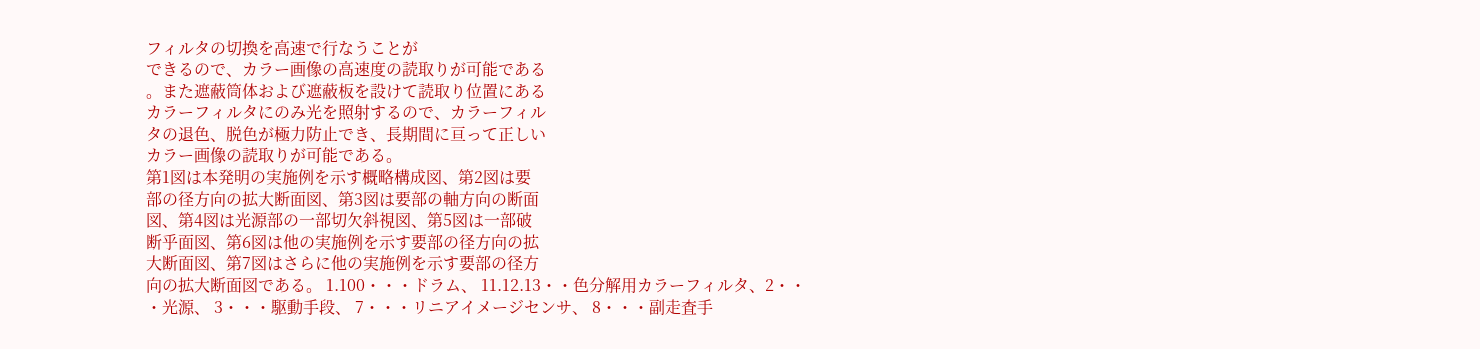フィルタの切換を高速で行なうことが
できるので、カラー画像の高速度の読取りが可能である
。また遮蔽筒体および遮蔽板を設けて読取り位置にある
カラーフィルタにのみ光を照射するので、カラーフィル
タの退色、脱色が極力防止でき、長期間に亘って正しい
カラー画像の読取りが可能である。
第1図は本発明の実施例を示す概略構成図、第2図は要
部の径方向の拡大断面図、第3図は要部の軸方向の断面
図、第4図は光源部の一部切欠斜視図、第5図は一部破
断乎面図、第6図は他の実施例を示す要部の径方向の拡
大断面図、第7図はさらに他の実施例を示す要部の径方
向の拡大断面図である。 1.100・・・ドラム、 11.12.13・・色分解用カラーフィルタ、2・・
・光源、 3・・・駆動手段、 7・・・リニアイメージセンサ、 8・・・副走査手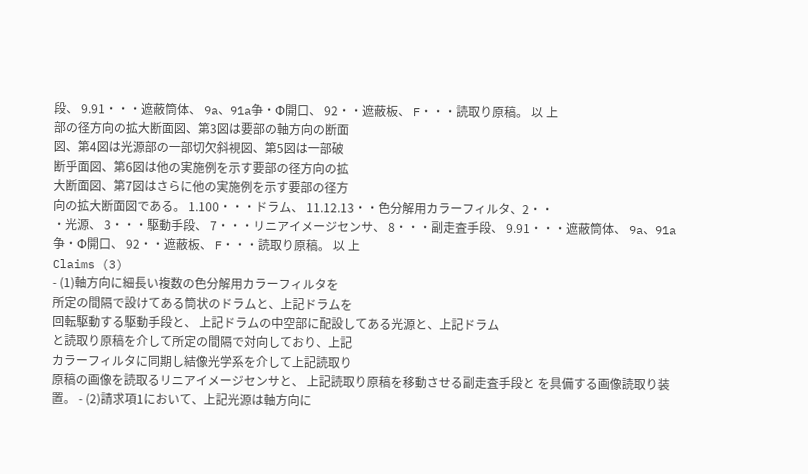段、 9.91・・・遮蔽筒体、 9a、91a争・Φ開口、 92・・遮蔽板、 F・・・読取り原稿。 以 上
部の径方向の拡大断面図、第3図は要部の軸方向の断面
図、第4図は光源部の一部切欠斜視図、第5図は一部破
断乎面図、第6図は他の実施例を示す要部の径方向の拡
大断面図、第7図はさらに他の実施例を示す要部の径方
向の拡大断面図である。 1.100・・・ドラム、 11.12.13・・色分解用カラーフィルタ、2・・
・光源、 3・・・駆動手段、 7・・・リニアイメージセンサ、 8・・・副走査手段、 9.91・・・遮蔽筒体、 9a、91a争・Φ開口、 92・・遮蔽板、 F・・・読取り原稿。 以 上
Claims (3)
- (1)軸方向に細長い複数の色分解用カラーフィルタを
所定の間隔で設けてある筒状のドラムと、上記ドラムを
回転駆動する駆動手段と、 上記ドラムの中空部に配設してある光源と、上記ドラム
と読取り原稿を介して所定の間隔で対向しており、上記
カラーフィルタに同期し結像光学系を介して上記読取り
原稿の画像を読取るリニアイメージセンサと、 上記読取り原稿を移動させる副走査手段と を具備する画像読取り装置。 - (2)請求項1において、上記光源は軸方向に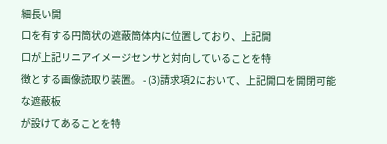細長い開
口を有する円筒状の遮蔽筒体内に位置しており、上記開
口が上記リニアイメージセンサと対向していることを特
徴とする画像読取り装置。 - (3)請求項2において、上記開口を開閉可能な遮蔽板
が設けてあることを特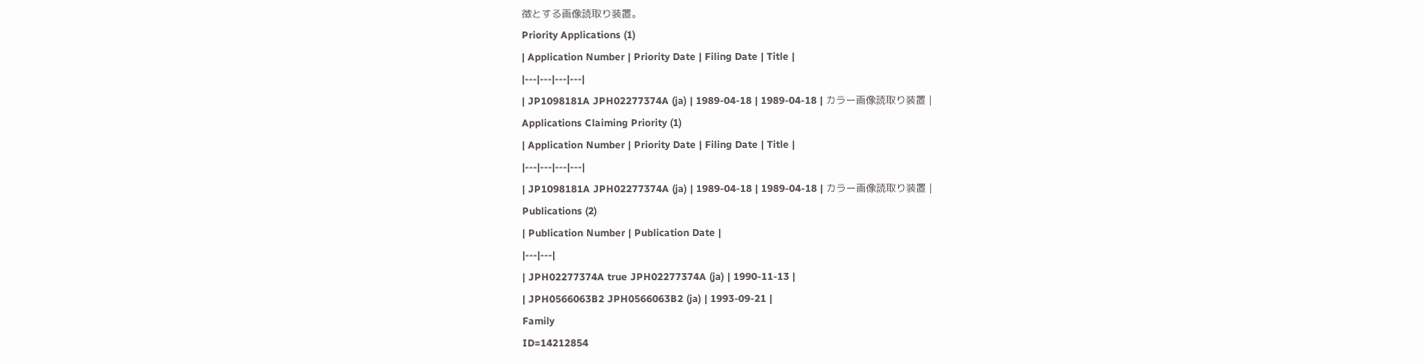徴とする画像読取り装置。
Priority Applications (1)
| Application Number | Priority Date | Filing Date | Title |
|---|---|---|---|
| JP1098181A JPH02277374A (ja) | 1989-04-18 | 1989-04-18 | カラー画像読取り装置 |
Applications Claiming Priority (1)
| Application Number | Priority Date | Filing Date | Title |
|---|---|---|---|
| JP1098181A JPH02277374A (ja) | 1989-04-18 | 1989-04-18 | カラー画像読取り装置 |
Publications (2)
| Publication Number | Publication Date |
|---|---|
| JPH02277374A true JPH02277374A (ja) | 1990-11-13 |
| JPH0566063B2 JPH0566063B2 (ja) | 1993-09-21 |
Family
ID=14212854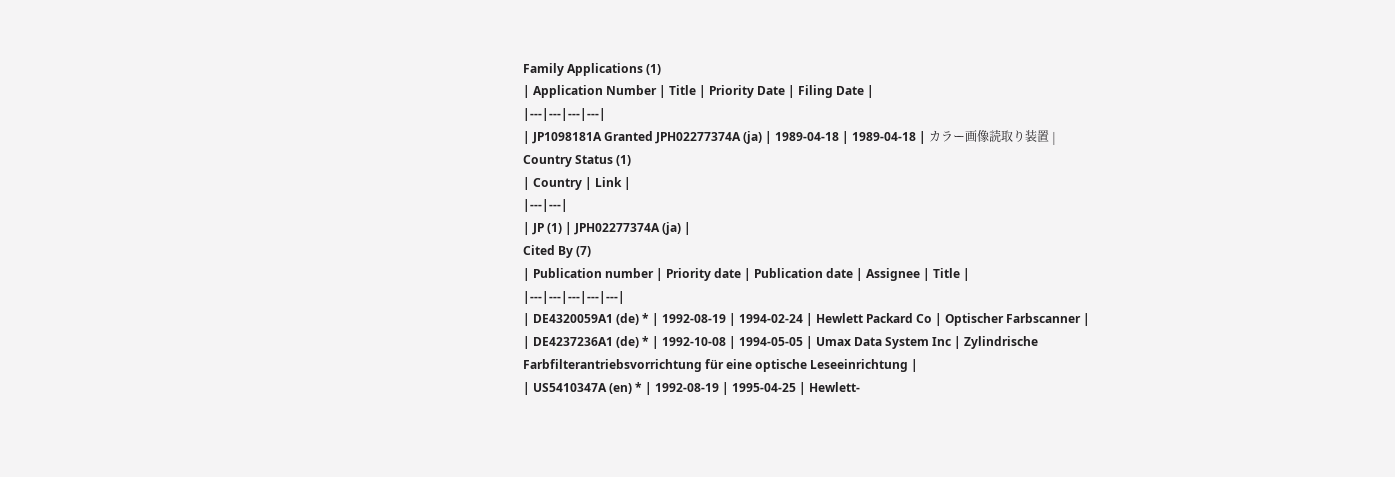Family Applications (1)
| Application Number | Title | Priority Date | Filing Date |
|---|---|---|---|
| JP1098181A Granted JPH02277374A (ja) | 1989-04-18 | 1989-04-18 | カラー画像読取り装置 |
Country Status (1)
| Country | Link |
|---|---|
| JP (1) | JPH02277374A (ja) |
Cited By (7)
| Publication number | Priority date | Publication date | Assignee | Title |
|---|---|---|---|---|
| DE4320059A1 (de) * | 1992-08-19 | 1994-02-24 | Hewlett Packard Co | Optischer Farbscanner |
| DE4237236A1 (de) * | 1992-10-08 | 1994-05-05 | Umax Data System Inc | Zylindrische Farbfilterantriebsvorrichtung für eine optische Leseeinrichtung |
| US5410347A (en) * | 1992-08-19 | 1995-04-25 | Hewlett-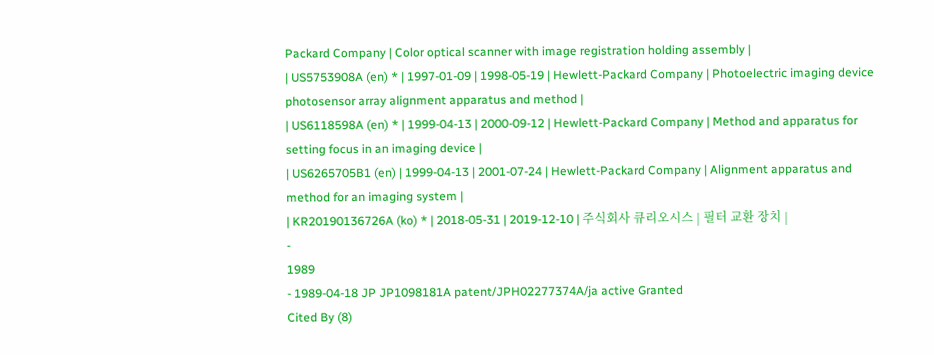Packard Company | Color optical scanner with image registration holding assembly |
| US5753908A (en) * | 1997-01-09 | 1998-05-19 | Hewlett-Packard Company | Photoelectric imaging device photosensor array alignment apparatus and method |
| US6118598A (en) * | 1999-04-13 | 2000-09-12 | Hewlett-Packard Company | Method and apparatus for setting focus in an imaging device |
| US6265705B1 (en) | 1999-04-13 | 2001-07-24 | Hewlett-Packard Company | Alignment apparatus and method for an imaging system |
| KR20190136726A (ko) * | 2018-05-31 | 2019-12-10 | 주식회사 큐리오시스 | 필터 교환 장치 |
-
1989
- 1989-04-18 JP JP1098181A patent/JPH02277374A/ja active Granted
Cited By (8)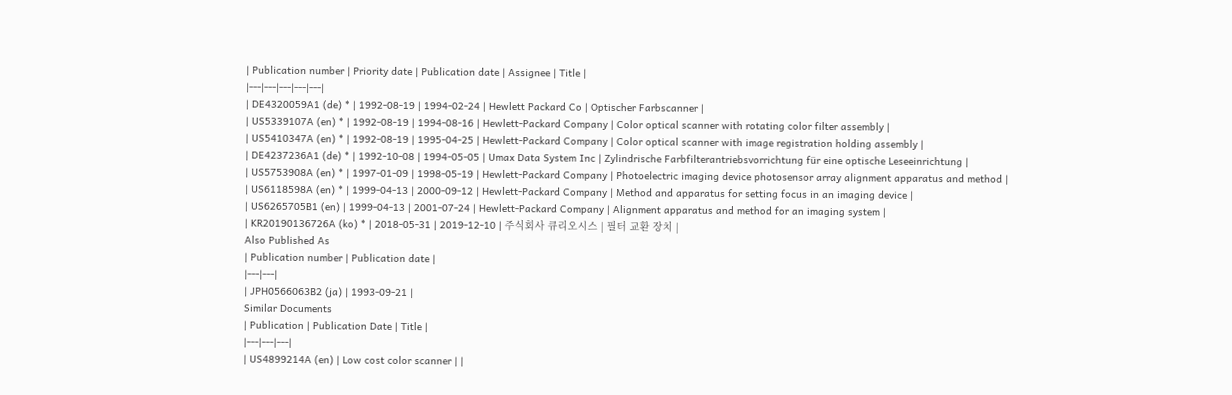| Publication number | Priority date | Publication date | Assignee | Title |
|---|---|---|---|---|
| DE4320059A1 (de) * | 1992-08-19 | 1994-02-24 | Hewlett Packard Co | Optischer Farbscanner |
| US5339107A (en) * | 1992-08-19 | 1994-08-16 | Hewlett-Packard Company | Color optical scanner with rotating color filter assembly |
| US5410347A (en) * | 1992-08-19 | 1995-04-25 | Hewlett-Packard Company | Color optical scanner with image registration holding assembly |
| DE4237236A1 (de) * | 1992-10-08 | 1994-05-05 | Umax Data System Inc | Zylindrische Farbfilterantriebsvorrichtung für eine optische Leseeinrichtung |
| US5753908A (en) * | 1997-01-09 | 1998-05-19 | Hewlett-Packard Company | Photoelectric imaging device photosensor array alignment apparatus and method |
| US6118598A (en) * | 1999-04-13 | 2000-09-12 | Hewlett-Packard Company | Method and apparatus for setting focus in an imaging device |
| US6265705B1 (en) | 1999-04-13 | 2001-07-24 | Hewlett-Packard Company | Alignment apparatus and method for an imaging system |
| KR20190136726A (ko) * | 2018-05-31 | 2019-12-10 | 주식회사 큐리오시스 | 필터 교환 장치 |
Also Published As
| Publication number | Publication date |
|---|---|
| JPH0566063B2 (ja) | 1993-09-21 |
Similar Documents
| Publication | Publication Date | Title |
|---|---|---|
| US4899214A (en) | Low cost color scanner | |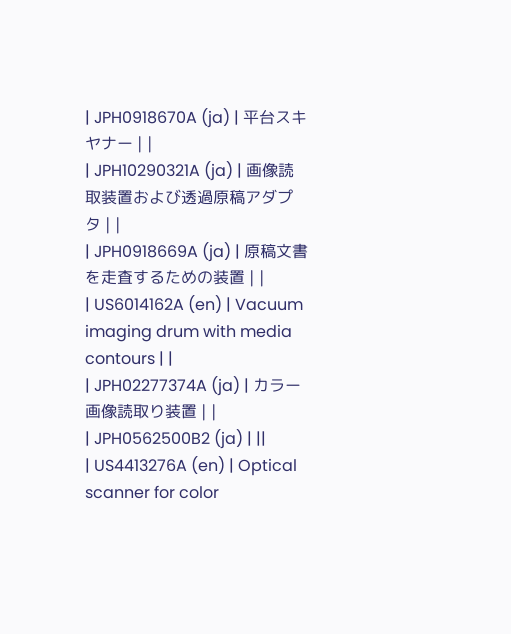| JPH0918670A (ja) | 平台スキヤナー | |
| JPH10290321A (ja) | 画像読取装置および透過原稿アダプタ | |
| JPH0918669A (ja) | 原稿文書を走査するための装置 | |
| US6014162A (en) | Vacuum imaging drum with media contours | |
| JPH02277374A (ja) | カラー画像読取り装置 | |
| JPH0562500B2 (ja) | ||
| US4413276A (en) | Optical scanner for color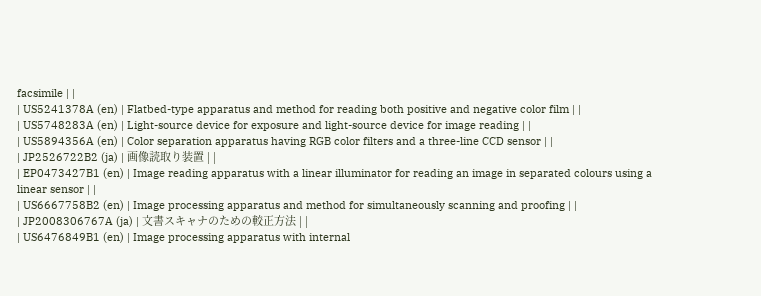facsimile | |
| US5241378A (en) | Flatbed-type apparatus and method for reading both positive and negative color film | |
| US5748283A (en) | Light-source device for exposure and light-source device for image reading | |
| US5894356A (en) | Color separation apparatus having RGB color filters and a three-line CCD sensor | |
| JP2526722B2 (ja) | 画像読取り装置 | |
| EP0473427B1 (en) | Image reading apparatus with a linear illuminator for reading an image in separated colours using a linear sensor | |
| US6667758B2 (en) | Image processing apparatus and method for simultaneously scanning and proofing | |
| JP2008306767A (ja) | 文書スキャナのための較正方法 | |
| US6476849B1 (en) | Image processing apparatus with internal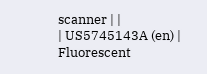scanner | |
| US5745143A (en) | Fluorescent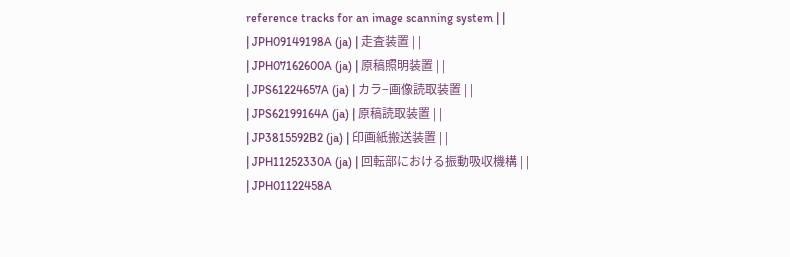reference tracks for an image scanning system | |
| JPH09149198A (ja) | 走査装置 | |
| JPH07162600A (ja) | 原稿照明装置 | |
| JPS61224657A (ja) | カラ−画像読取装置 | |
| JPS62199164A (ja) | 原稿読取装置 | |
| JP3815592B2 (ja) | 印画紙搬送装置 | |
| JPH11252330A (ja) | 回転部における振動吸収機構 | |
| JPH01122458A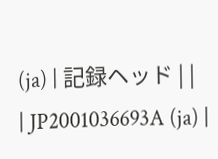(ja) | 記録ヘッド | |
| JP2001036693A (ja) |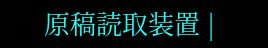原稿読取装置 |